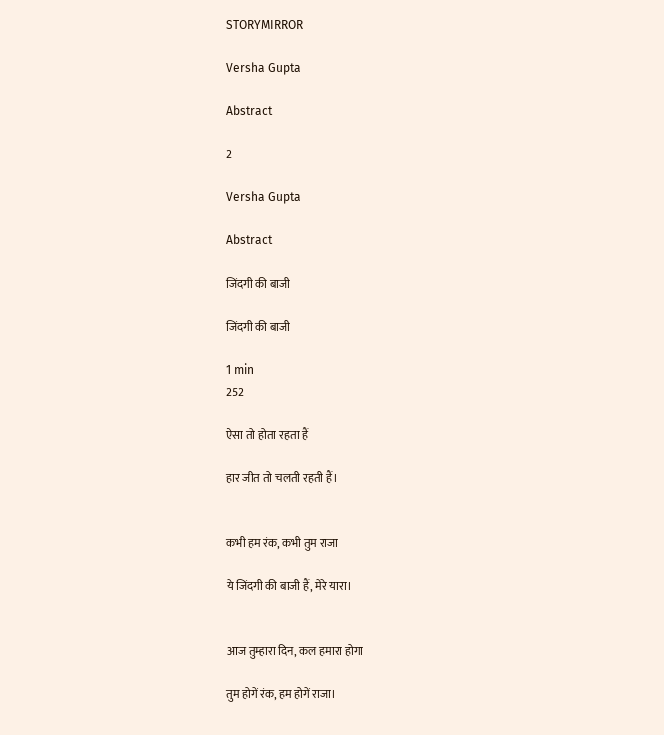STORYMIRROR

Versha Gupta

Abstract

2

Versha Gupta

Abstract

जिंदगी की बाजी

जिंदगी की बाजी

1 min
252

ऐसा तो होता रहता हैं

हार जीत तो चलती रहती हैं।


कभी हम रंक, कभी तुम राजा

ये जिंदगी की बाजी हैं, मेरे यारा।


आज तुम्हारा दिन, कल हमारा होगा

तुम होगें रंक, हम होगें राजा।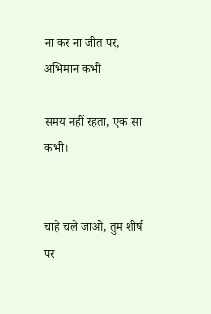ना कर ना जीत पर, अभिमान कभी

समय नहीं रहता, एक सा कभी।


चाहे चले जाओ, तुम शीर्ष पर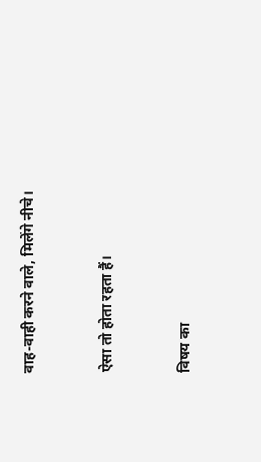वाह-वाही करने वाले, मिलेंगे नीचे।


ऐसा तो होता रहता हैं।


विषय का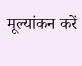मूल्यांकन करें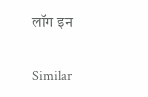लॉग इन

Similar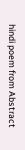hindi poem from Abstract